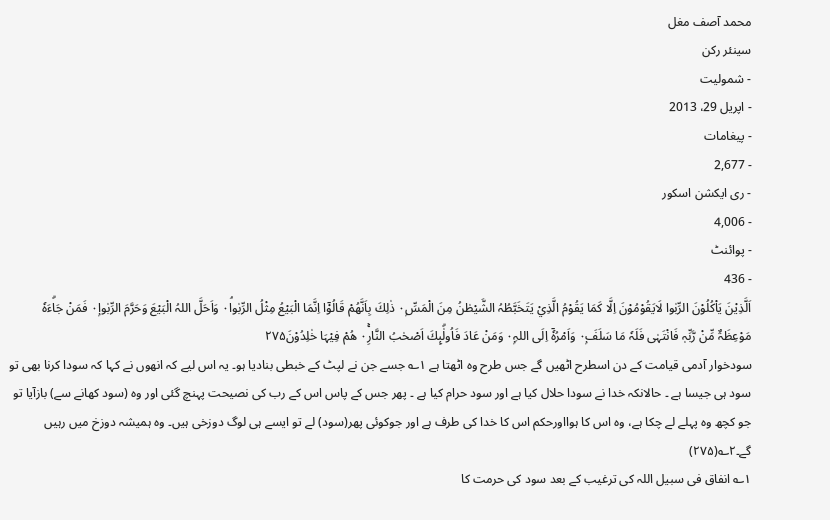محمد آصف مغل
سینئر رکن
- شمولیت
- اپریل 29، 2013
- پیغامات
- 2,677
- ری ایکشن اسکور
- 4,006
- پوائنٹ
- 436
اَلَّذِيْنَ يَاْكُلُوْنَ الرِّبٰوا لَايَقُوْمُوْنَ اِلَّا كَمَا يَقُوْمُ الَّذِيْ يَتَخَبَّطُہُ الشَّيْطٰنُ مِنَ الْمَسِّ۰ۭ ذٰلِكَ بِاَنَّھُمْ قَالُوْٓا اِنَّمَا الْبَيْعُ مِثْلُ الرِّبٰوا۰ۘ وَاَحَلَّ اللہُ الْبَيْعَ وَحَرَّمَ الرِّبٰوا۰ۭ فَمَنْ جَاۗءَہٗ مَوْعِظَۃٌ مِّنْ رَّبِّہٖ فَانْتَہٰى فَلَہٗ مَا سَلَفَ۰ۭ وَاَمْرُہٗٓ اِلَى اللہِ۰ۭ وَمَنْ عَادَ فَاُولٰۗىِٕكَ اَصْحٰبُ النَّارِ۰ۚ ھُمْ فِيْہَا خٰلِدُوْنَ۲۷۵
سودخوار آدمی قیامت کے دن اسطرح اٹھیں گے جس طرح وہ اٹھتا ہے ۱؎ جسے جن نے لپٹ کے خبطی بنادیا ہو۔ یہ اس لیے کہ انھوں نے کہا کہ سودا کرنا بھی تو سود ہی جیسا ہے ۔ حالانکہ خدا نے سودا حلال کیا ہے اور سود حرام کیا ہے ۔ پھر جس کے پاس اس کے رب کی نصیحت پہنچ گئی اور وہ (سود کھانے سے) بازآیا تو جو کچھ وہ پہلے لے چکا ہے، وہ اس کا ہوااورحکم اس کا خدا کی طرف ہے اور جوکوئی پھر(سود) لے تو ایسے ہی لوگ دوزخی ہیں۔ وہ ہمیشہ دوزخ میں رہیں گے۔۲؎(۲۷۵)
۱؎ انفاق فی سبیل اللہ کی ترغیب کے بعد سود کی حرمت کا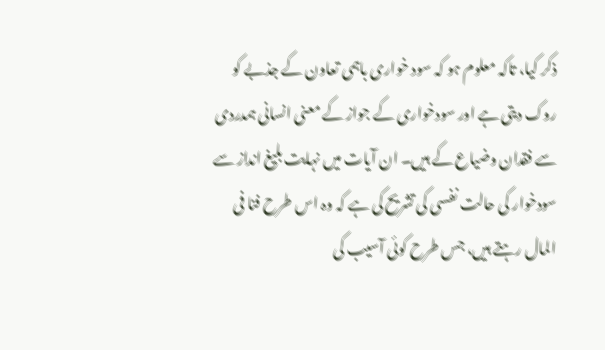ذکر کیا، تاکہ معلوم ہو کہ سود خواری باہمی تعاون کے جذبے کو روک دیتی ہے اور سودخواری کے جواز کے معنی انسانی ہمدردی سے فقدان وضیاع کے ہیں۔ ان آیات میں نہایت بلیغ انداز سے سودخوار کی حالت نفسی کی تشریح کی ہے کہ وہ اس طرح فنا فی المال رہتے ہیں، جس طرح کوئی آسیب کی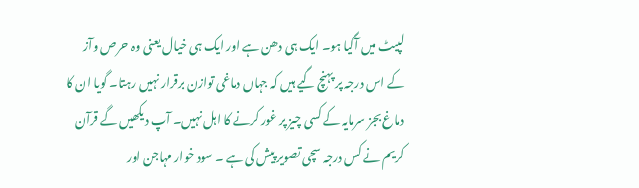لپیٹ میں آگیا ہو۔ ایک ہی دھن ہے اور ایک ہی خیال یعنی وہ حرص وآز کے اس درجہ پر پہنچ گیے ہیں کہ جہاں دماغی توازن برقرار نہیں رہتا۔ گویا ان کا دماغ بجز سرمایہ کے کسی چیز پر غور کرنے کا اہل نہیں۔ آپ دیکھیں گے قرآن کریم نے کس درجہ سچی تصویر پیش کی ہے ۔ سود خوار مہاجن اور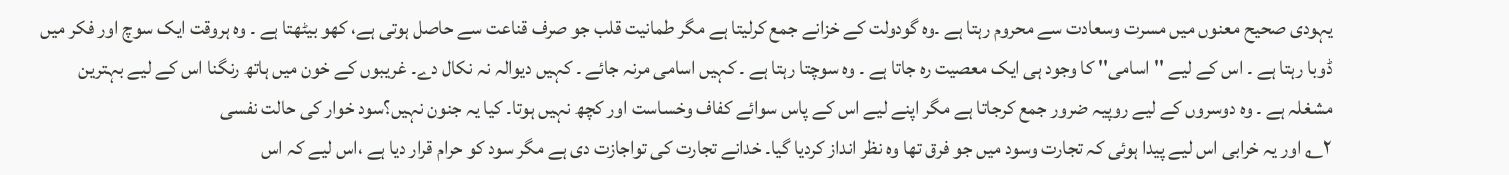یہودی صحیح معنوں میں مسرت وسعادت سے محروم رہتا ہے ۔وہ گودولت کے خزانے جمع کرلیتا ہے مگر طمانیت قلب جو صرف قناعت سے حاصل ہوتی ہے، کھو بیٹھتا ہے ۔ وہ ہروقت ایک سوچ اور فکر میں ڈوبا رہتا ہے ۔ اس کے لیے ''اسامی'' کا وجود ہی ایک معصیت رہ جاتا ہے ۔ وہ سوچتا رہتا ہے ۔ کہیں اسامی مرنہ جائے ۔ کہیں دیوالہ نہ نکال دے۔ غریبوں کے خون میں ہاتھ رنگنا اس کے لیے بہترین مشغلہ ہے ۔ وہ دوسروں کے لیے روپیہ ضرور جمع کرجاتا ہے مگر اپنے لیے اس کے پاس سوائے کفاف وخساست اور کچھ نہیں ہوتا۔ کیا یہ جنون نہیں؟سود خوار کی حالت نفسی
۲؎ اور یہ خرابی اس لیے پیدا ہوئی کہ تجارت وسود میں جو فرق تھا وہ نظر انداز کردیا گیا۔ خدانے تجارت کی تواجازت دی ہے مگر سود کو حرام قرار دیا ہے ،اس لیے کہ اس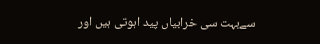سےبہت سی خرابیاں پید اہوتی ہیں اور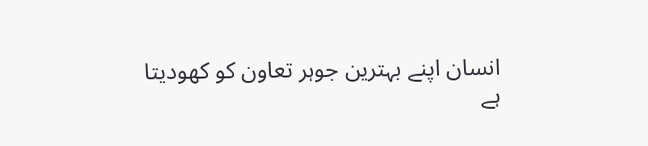انسان اپنے بہترین جوہر تعاون کو کھودیتا ہے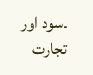۔سود اور تجارت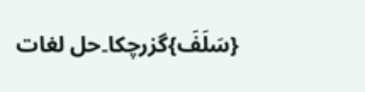{سَلَفَ}گزرچکا۔حل لغات